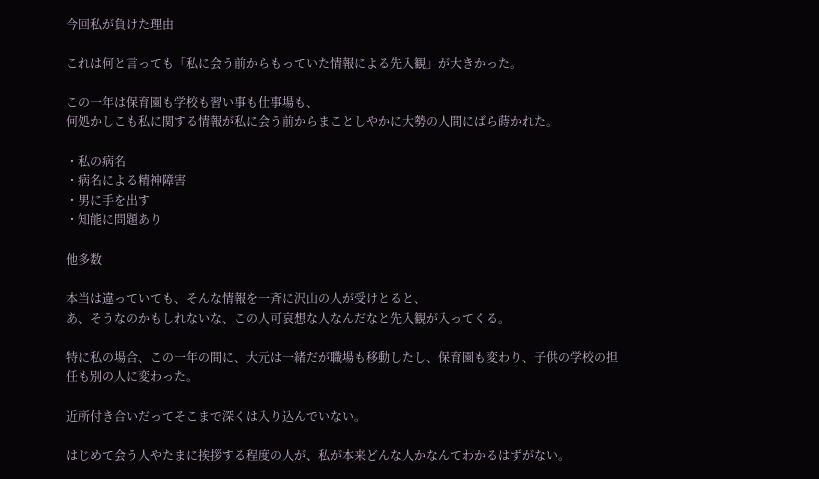今回私が負けた理由

これは何と言っても「私に会う前からもっていた情報による先入観」が大きかった。

この一年は保育園も学校も習い事も仕事場も、
何処かしこも私に関する情報が私に会う前からまことしやかに大勢の人間にばら蒔かれた。

・私の病名
・病名による精神障害
・男に手を出す
・知能に問題あり

他多数

本当は違っていても、そんな情報を一斉に沢山の人が受けとると、
あ、そうなのかもしれないな、この人可哀想な人なんだなと先入観が入ってくる。

特に私の場合、この一年の間に、大元は一緒だが職場も移動したし、保育園も変わり、子供の学校の担任も別の人に変わった。

近所付き合いだってそこまで深くは入り込んでいない。

はじめて会う人やたまに挨拶する程度の人が、私が本来どんな人かなんてわかるはずがない。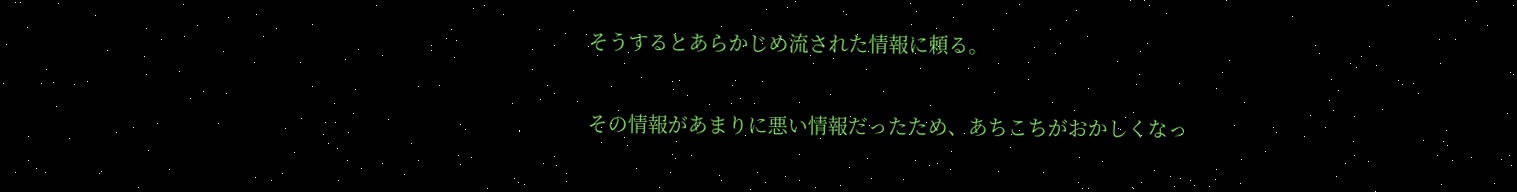そうするとあらかじめ流された情報に頼る。

その情報があまりに悪い情報だったため、あちこちがおかしくなっ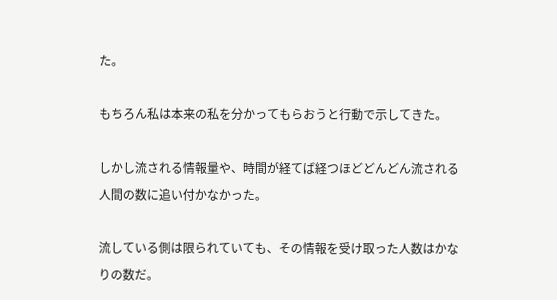た。

もちろん私は本来の私を分かってもらおうと行動で示してきた。

しかし流される情報量や、時間が経てば経つほどどんどん流される人間の数に追い付かなかった。

流している側は限られていても、その情報を受け取った人数はかなりの数だ。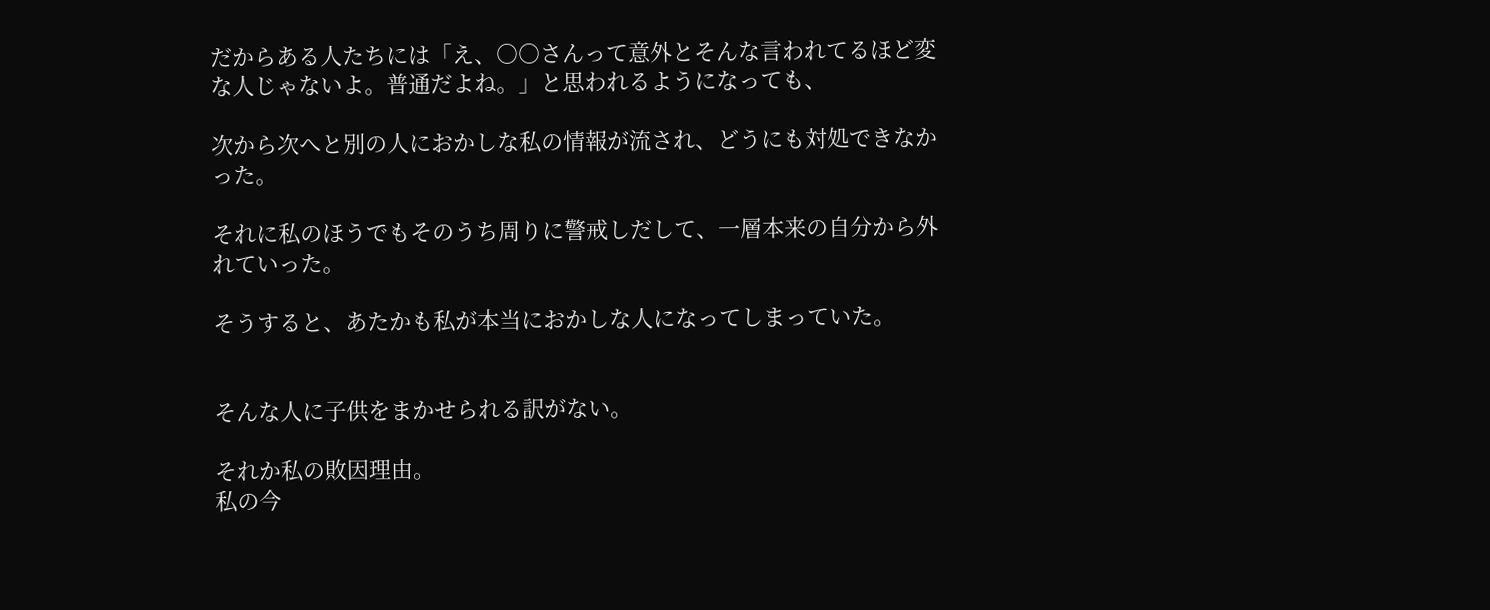だからある人たちには「え、○○さんって意外とそんな言われてるほど変な人じゃないよ。普通だよね。」と思われるようになっても、

次から次へと別の人におかしな私の情報が流され、どうにも対処できなかった。

それに私のほうでもそのうち周りに警戒しだして、一層本来の自分から外れていった。

そうすると、あたかも私が本当におかしな人になってしまっていた。


そんな人に子供をまかせられる訳がない。

それか私の敗因理由。
私の今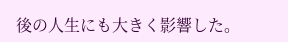後の人生にも大きく影響した。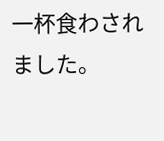一杯食わされました。